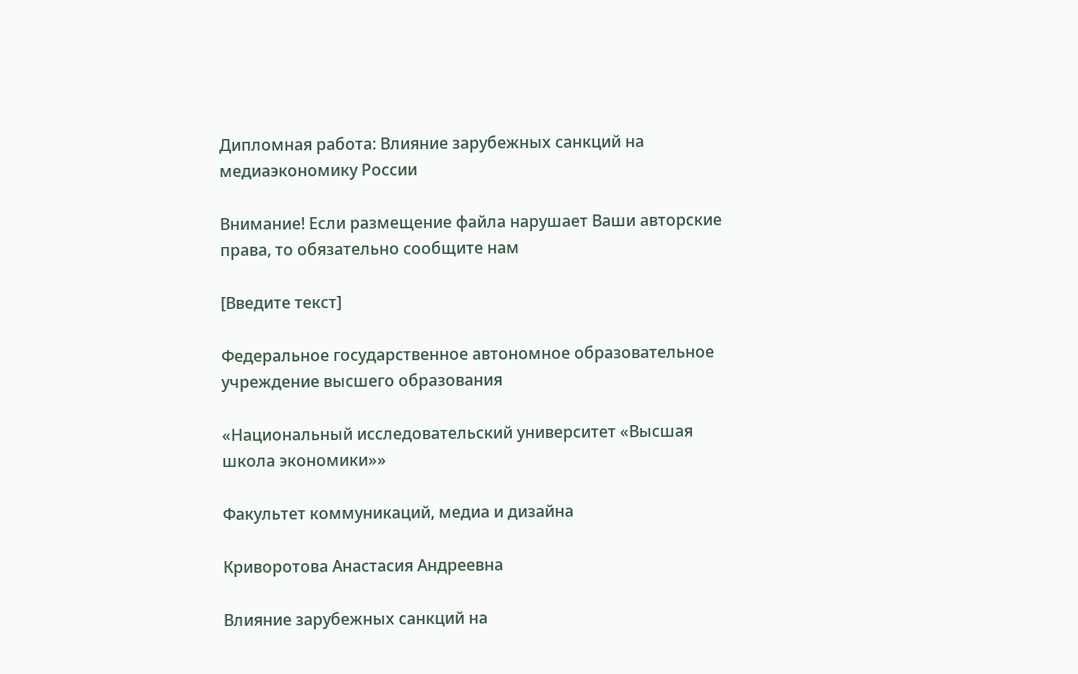Дипломная работа: Влияние зарубежных санкций на медиаэкономику России

Внимание! Если размещение файла нарушает Ваши авторские права, то обязательно сообщите нам

[Введите текст]

Федеральное государственное автономное образовательное учреждение высшего образования

«Национальный исследовательский университет «Высшая школа экономики»»

Факультет коммуникаций, медиа и дизайна

Криворотова Анастасия Андреевна

Влияние зарубежных санкций на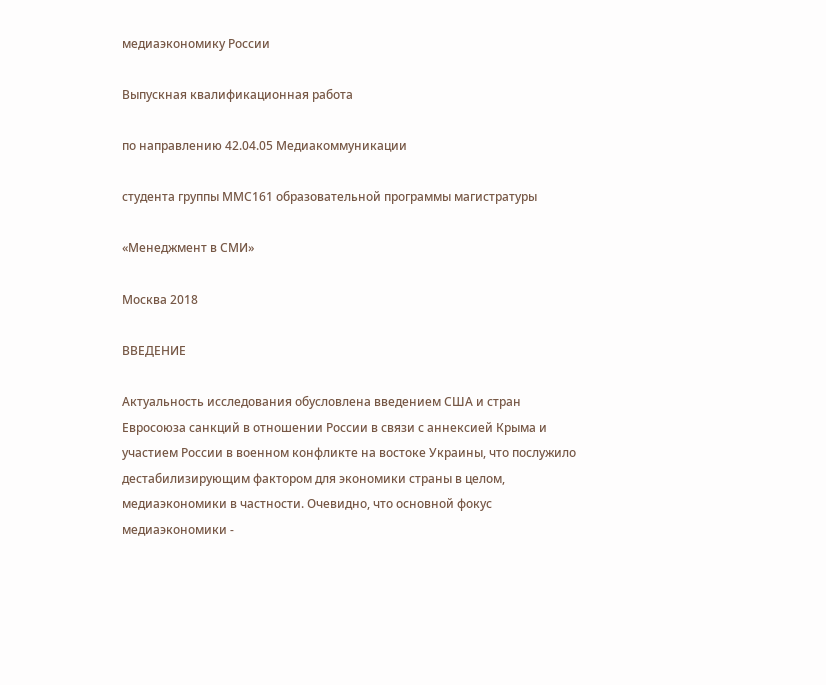медиаэкономику России

Выпускная квалификационная работа

по направлению 42.04.05 Медиакоммуникации

студента группы ММС161 образовательной программы магистратуры

«Менеджмент в СМИ»

Москва 2018

ВВЕДЕНИЕ

Актуальность исследования обусловлена введением США и стран Евросоюза санкций в отношении России в связи с аннексией Крыма и участием России в военном конфликте на востоке Украины, что послужило дестабилизирующим фактором для экономики страны в целом, медиаэкономики в частности. Очевидно, что основной фокус медиаэкономики -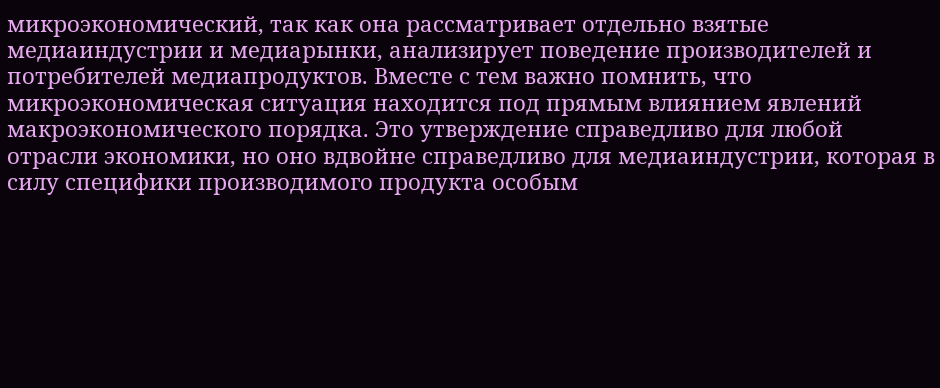микроэкономический, так как она рассматривает отдельно взятые медиаиндустрии и медиарынки, анализирует поведение производителей и потребителей медиапродуктов. Вместе с тем важно помнить, что микроэкономическая ситуация находится под прямым влиянием явлений макроэкономического порядка. Это утверждение справедливо для любой отрасли экономики, но оно вдвойне справедливо для медиаиндустрии, которая в силу специфики производимого продукта особым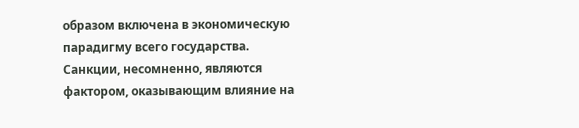образом включена в экономическую парадигму всего государства. Санкции, несомненно, являются фактором, оказывающим влияние на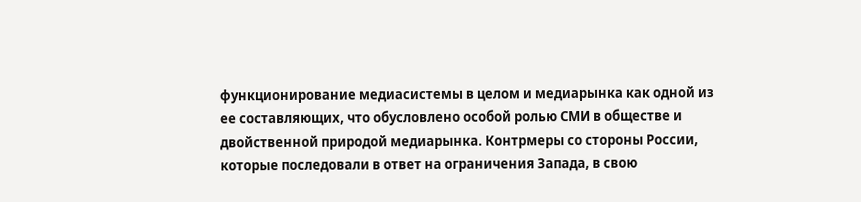функционирование медиасистемы в целом и медиарынка как одной из ее составляющих, что обусловлено особой ролью СМИ в обществе и двойственной природой медиарынка. Контрмеры со стороны России, которые последовали в ответ на ограничения Запада, в свою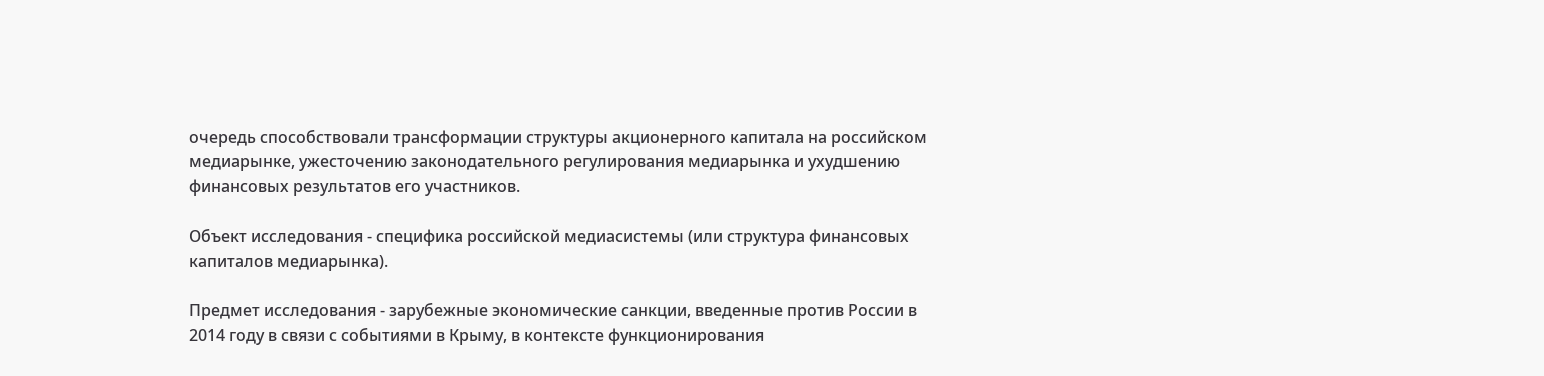очередь способствовали трансформации структуры акционерного капитала на российском медиарынке, ужесточению законодательного регулирования медиарынка и ухудшению финансовых результатов его участников.

Объект исследования - специфика российской медиасистемы (или структура финансовых капиталов медиарынка).

Предмет исследования - зарубежные экономические санкции, введенные против России в 2014 году в связи с событиями в Крыму, в контексте функционирования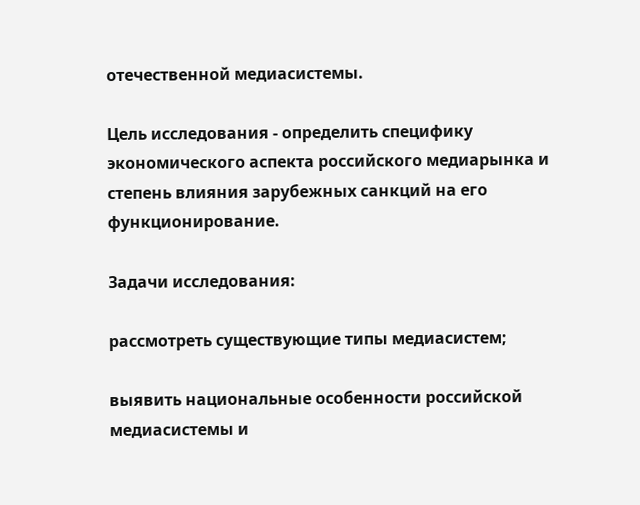отечественной медиасистемы.

Цель исследования - определить специфику экономического аспекта российского медиарынка и степень влияния зарубежных санкций на его функционирование.

Задачи исследования:

рассмотреть существующие типы медиасистем;

выявить национальные особенности российской медиасистемы и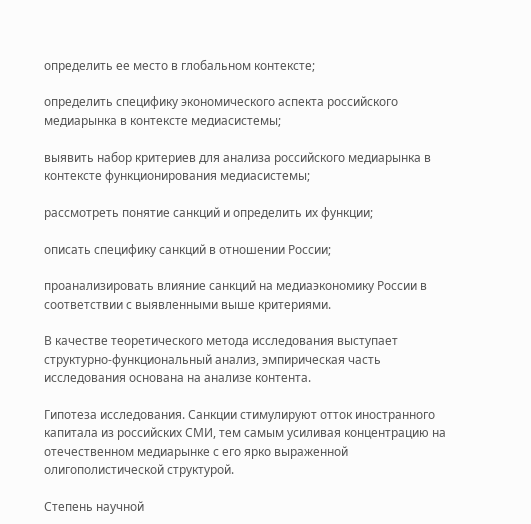определить ее место в глобальном контексте;

определить специфику экономического аспекта российского медиарынка в контексте медиасистемы;

выявить набор критериев для анализа российского медиарынка в контексте функционирования медиасистемы;

рассмотреть понятие санкций и определить их функции;

описать специфику санкций в отношении России;

проанализировать влияние санкций на медиаэкономику России в соответствии с выявленными выше критериями.

В качестве теоретического метода исследования выступает структурно-функциональный анализ, эмпирическая часть исследования основана на анализе контента.

Гипотеза исследования. Санкции стимулируют отток иностранного капитала из российских СМИ, тем самым усиливая концентрацию на отечественном медиарынке с его ярко выраженной олигополистической структурой.

Степень научной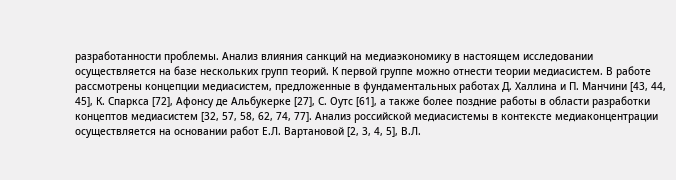разработанности проблемы. Анализ влияния санкций на медиаэкономику в настоящем исследовании осуществляется на базе нескольких групп теорий. К первой группе можно отнести теории медиасистем. В работе рассмотрены концепции медиасистем, предложенные в фундаментальных работах Д. Халлина и П. Манчини [43, 44, 45], К. Спаркса [72], Афонсу де Альбукерке [27], С. Оутс [61], а также более поздние работы в области разработки концептов медиасистем [32, 57, 58, 62, 74, 77]. Анализ российской медиасистемы в контексте медиаконцентрации осуществляется на основании работ Е.Л. Вартановой [2, 3, 4, 5], В.Л.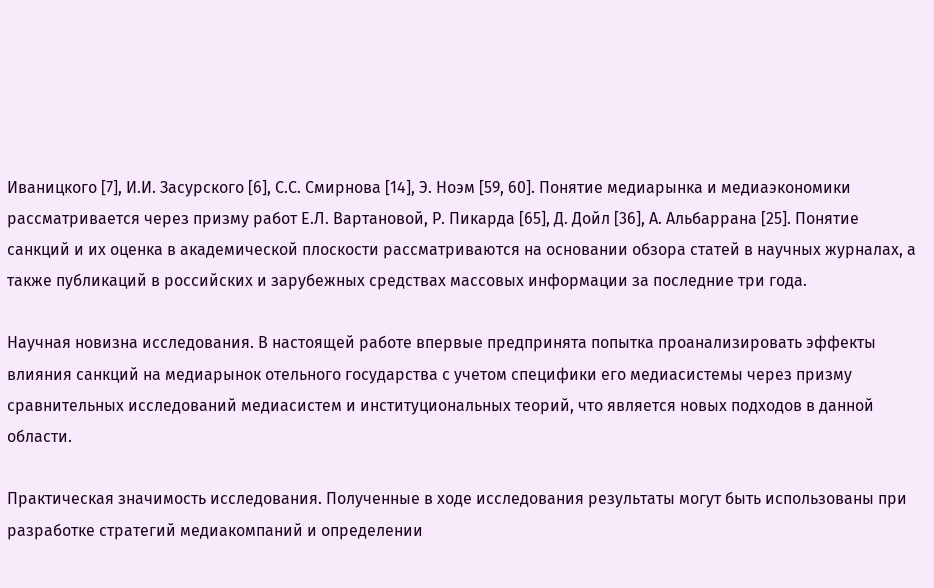Иваницкого [7], И.И. Засурского [6], С.С. Смирнова [14], Э. Ноэм [59, 60]. Понятие медиарынка и медиаэкономики рассматривается через призму работ Е.Л. Вартановой, Р. Пикарда [65], Д. Дойл [36], А. Альбаррана [25]. Понятие санкций и их оценка в академической плоскости рассматриваются на основании обзора статей в научных журналах, а также публикаций в российских и зарубежных средствах массовых информации за последние три года.

Научная новизна исследования. В настоящей работе впервые предпринята попытка проанализировать эффекты влияния санкций на медиарынок отельного государства с учетом специфики его медиасистемы через призму сравнительных исследований медиасистем и институциональных теорий, что является новых подходов в данной области.

Практическая значимость исследования. Полученные в ходе исследования результаты могут быть использованы при разработке стратегий медиакомпаний и определении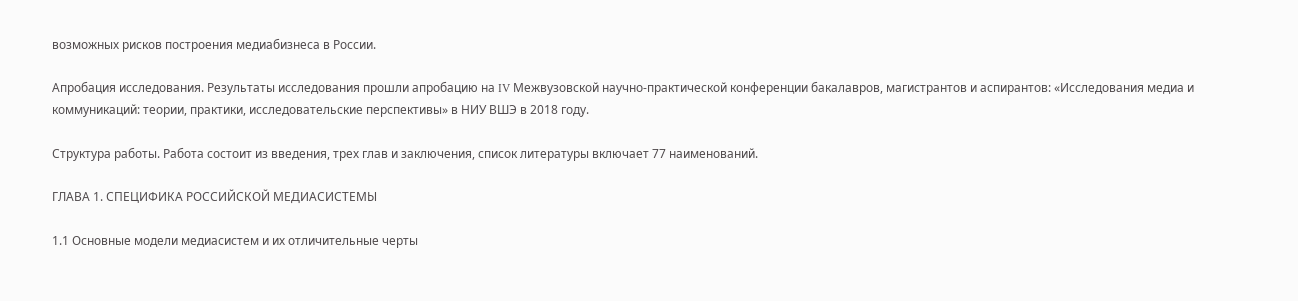возможных рисков построения медиабизнеса в России.

Апробация исследования. Результаты исследования прошли апробацию на IV Межвузовской научно-практической конференции бакалавров, магистрантов и аспирантов: «Исследования медиа и коммуникаций: теории, практики, исследовательские перспективы» в НИУ ВШЭ в 2018 году.

Структура работы. Работа состоит из введения, трех глав и заключения, список литературы включает 77 наименований.

ГЛАВА 1. СПЕЦИФИКА РОССИЙСКОЙ МЕДИАСИСТЕМЫ

1.1 Основные модели медиасистем и их отличительные черты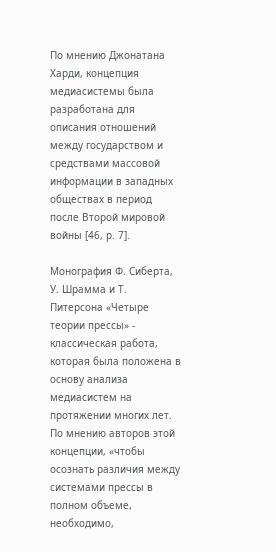По мнению Джонатана Харди, концепция медиасистемы была разработана для описания отношений между государством и средствами массовой информации в западных обществах в период после Второй мировой войны [46, p. 7].

Монография Ф. Сиберта, У. Шрамма и Т. Питерсона «Четыре теории прессы» - классическая работа, которая была положена в основу анализа медиасистем на протяжении многих лет. По мнению авторов этой концепции, «чтобы осознать различия между системами прессы в полном объеме, необходимо,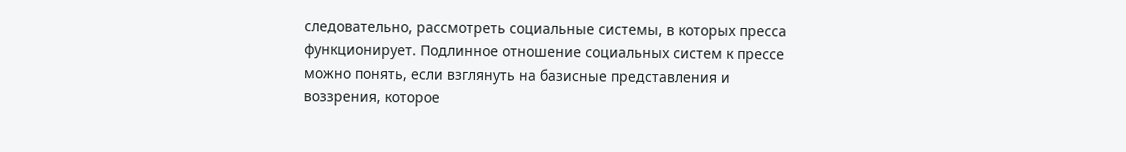следовательно, рассмотреть социальные системы, в которых пресса функционирует. Подлинное отношение социальных систем к прессе можно понять, если взглянуть на базисные представления и воззрения, которое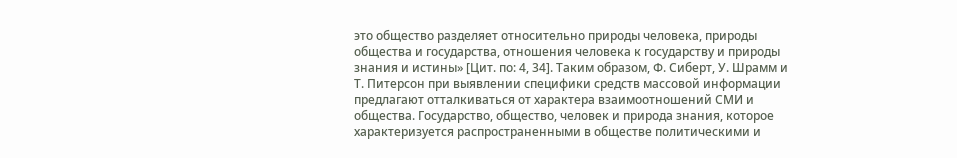это общество разделяет относительно природы человека, природы общества и государства, отношения человека к государству и природы знания и истины» [Цит. по: 4, 34]. Таким образом, Ф. Сиберт, У. Шрамм и Т. Питерсон при выявлении специфики средств массовой информации предлагают отталкиваться от характера взаимоотношений СМИ и общества. Государство, общество, человек и природа знания, которое характеризуется распространенными в обществе политическими и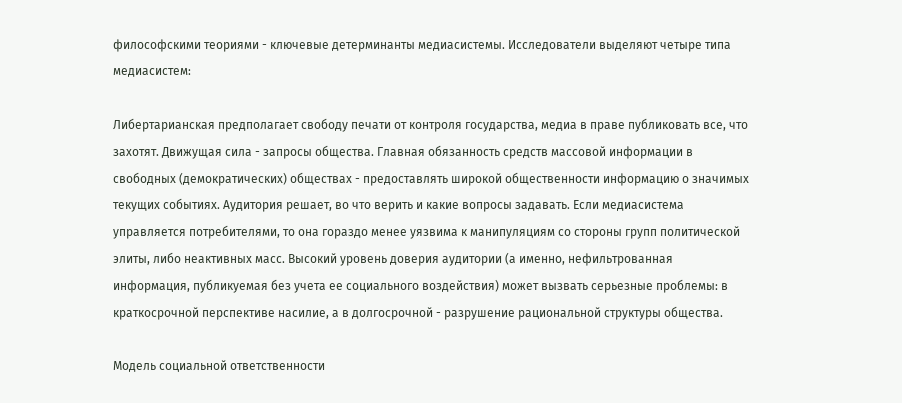философскими теориями - ключевые детерминанты медиасистемы. Исследователи выделяют четыре типа медиасистем:

Либертарианская предполагает свободу печати от контроля государства, медиа в праве публиковать все, что захотят. Движущая сила - запросы общества. Главная обязанность средств массовой информации в свободных (демократических) обществах - предоставлять широкой общественности информацию о значимых текущих событиях. Аудитория решает, во что верить и какие вопросы задавать. Если медиасистема управляется потребителями, то она гораздо менее уязвима к манипуляциям со стороны групп политической элиты, либо неактивных масс. Высокий уровень доверия аудитории (а именно, нефильтрованная информация, публикуемая без учета ее социального воздействия) может вызвать серьезные проблемы: в краткосрочной перспективе насилие, а в долгосрочной - разрушение рациональной структуры общества.

Модель социальной ответственности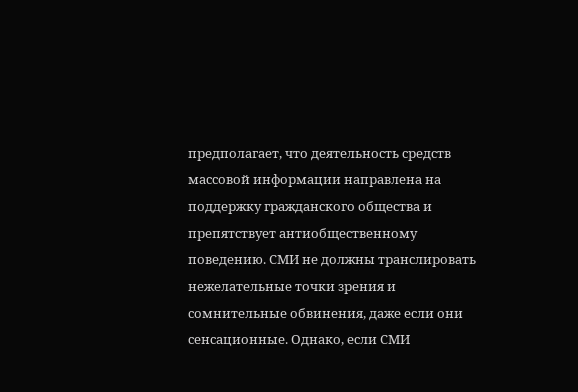предполагает, что деятельность средств массовой информации направлена на поддержку гражданского общества и препятствует антиобщественному поведению. СМИ не должны транслировать нежелательные точки зрения и сомнительные обвинения, даже если они сенсационные. Однако, если СМИ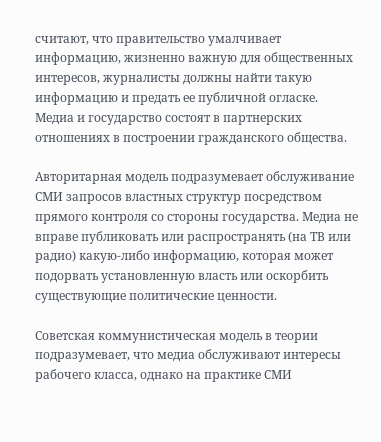считают, что правительство умалчивает информацию, жизненно важную для общественных интересов, журналисты должны найти такую информацию и предать ее публичной огласке. Медиа и государство состоят в партнерских отношениях в построении гражданского общества.

Авторитарная модель подразумевает обслуживание СМИ запросов властных структур посредством прямого контроля со стороны государства. Медиа не вправе публиковать или распространять (на ТВ или радио) какую-либо информацию, которая может подорвать установленную власть или оскорбить существующие политические ценности.

Советская коммунистическая модель в теории подразумевает, что медиа обслуживают интересы рабочего класса, однако на практике СМИ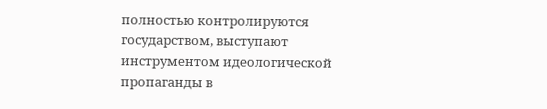полностью контролируются государством, выступают инструментом идеологической пропаганды в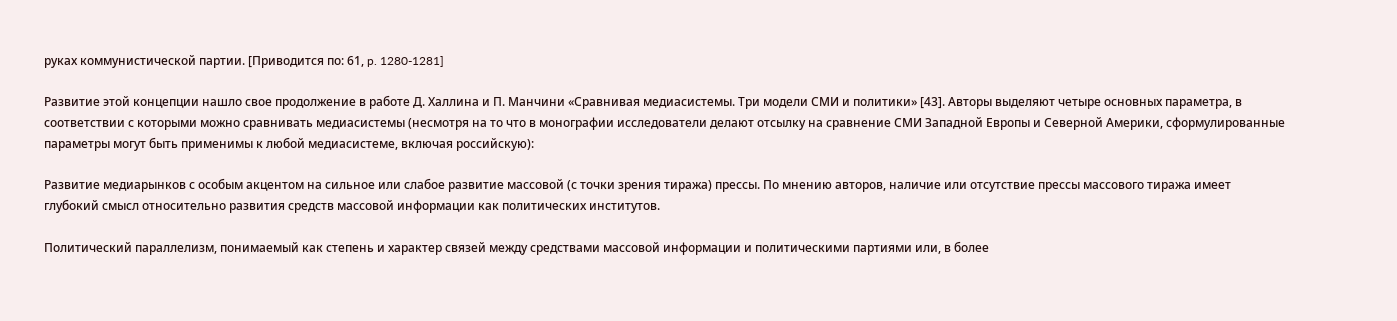руках коммунистической партии. [Приводится по: 61, p. 1280-1281]

Развитие этой концепции нашло свое продолжение в работе Д. Халлина и П. Манчини «Сравнивая медиасистемы. Три модели СМИ и политики» [43]. Авторы выделяют четыре основных параметра, в соответствии с которыми можно сравнивать медиасистемы (несмотря на то что в монографии исследователи делают отсылку на сравнение СМИ Западной Европы и Северной Америки, сформулированные параметры могут быть применимы к любой медиасистеме, включая российскую):

Развитие медиарынков с особым акцентом на сильное или слабое развитие массовой (с точки зрения тиража) прессы. По мнению авторов, наличие или отсутствие прессы массового тиража имеет глубокий смысл относительно развития средств массовой информации как политических институтов.

Политический параллелизм, понимаемый как степень и характер связей между средствами массовой информации и политическими партиями или, в более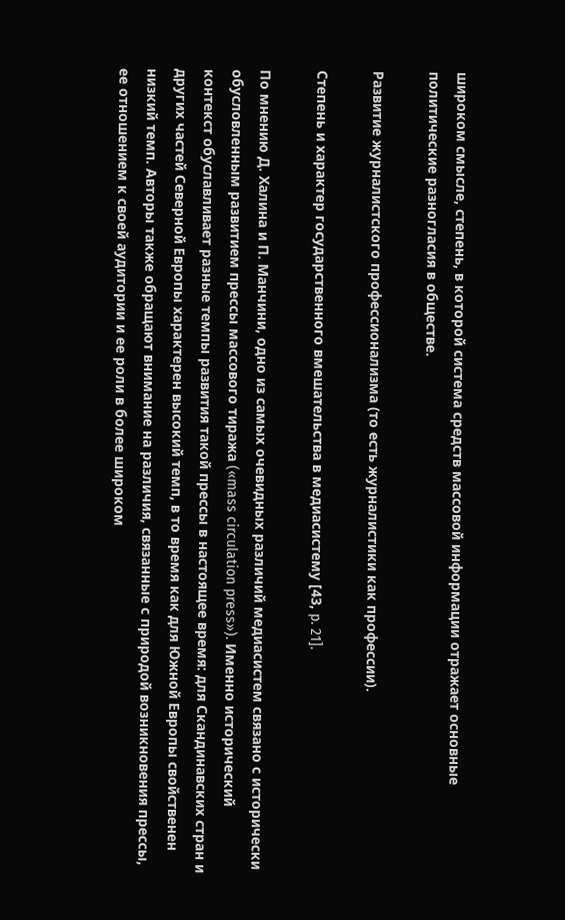широком смысле, степень, в которой система средств массовой информации отражает основные политические разногласия в обществе.

Развитие журналистского профессионализма (то есть журналистики как профессии).

Степень и характер государственного вмешательства в медиасистему [43, p. 21].

По мнению Д. Халина и П. Манчини, одно из самых очевидных различий медиасистем связано с исторически обусловленным развитием прессы массового тиража («mass circulation press»). Именно исторический контекст обуславливает разные темпы развития такой прессы в настоящее время: для Скандинавских стран и других частей Северной Европы характерен высокий темп, в то время как для Южной Европы свойственен низкий темп. Авторы также обращают внимание на различия, связанные с природой возникновения прессы, ее отношением к своей аудитории и ее роли в более широком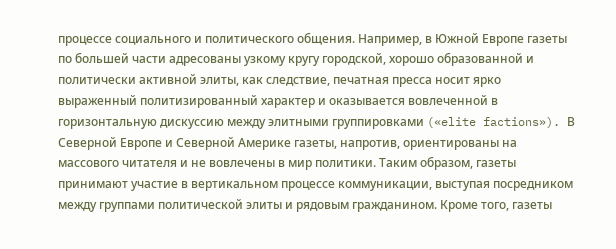процессе социального и политического общения. Например, в Южной Европе газеты по большей части адресованы узкому кругу городской, хорошо образованной и политически активной элиты, как следствие, печатная пресса носит ярко выраженный политизированный характер и оказывается вовлеченной в горизонтальную дискуссию между элитными группировками («elite factions»). В Северной Европе и Северной Америке газеты, напротив, ориентированы на массового читателя и не вовлечены в мир политики. Таким образом, газеты принимают участие в вертикальном процессе коммуникации, выступая посредником между группами политической элиты и рядовым гражданином. Кроме того, газеты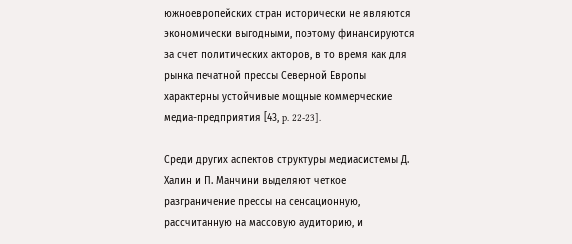южноевропейских стран исторически не являются экономически выгодными, поэтому финансируются за счет политических акторов, в то время как для рынка печатной прессы Северной Европы характерны устойчивые мощные коммерческие медиа-предприятия [43, p. 22-23].

Среди других аспектов структуры медиасистемы Д. Халин и П. Манчини выделяют четкое разграничение прессы на сенсационную, рассчитанную на массовую аудиторию, и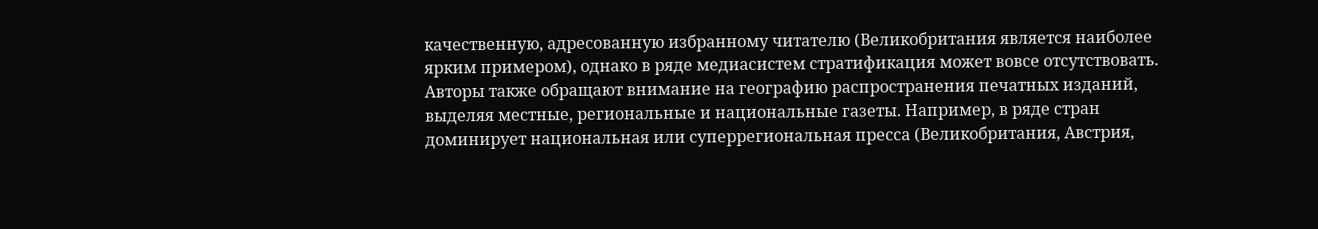качественную, адресованную избранному читателю (Великобритания является наиболее ярким примером), однако в ряде медиасистем стратификация может вовсе отсутствовать. Авторы также обращают внимание на географию распространения печатных изданий, выделяя местные, региональные и национальные газеты. Например, в ряде стран доминирует национальная или суперрегиональная пресса (Великобритания, Австрия,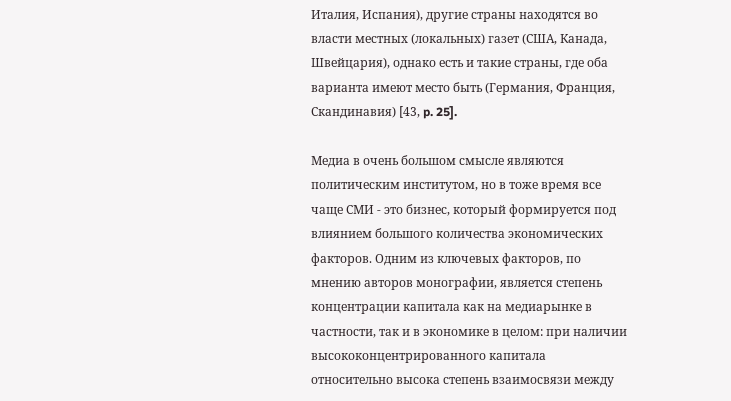Италия, Испания), другие страны находятся во власти местных (локальных) газет (США, Канада, Швейцария), однако есть и такие страны, где оба варианта имеют место быть (Германия, Франция, Скандинавия) [43, p. 25].

Медиа в очень большом смысле являются политическим институтом, но в тоже время все чаще СМИ - это бизнес, который формируется под влиянием большого количества экономических факторов. Одним из ключевых факторов, по мнению авторов монографии, является степень концентрации капитала как на медиарынке в частности, так и в экономике в целом: при наличии высококонцентрированного капитала относительно высока степень взаимосвязи между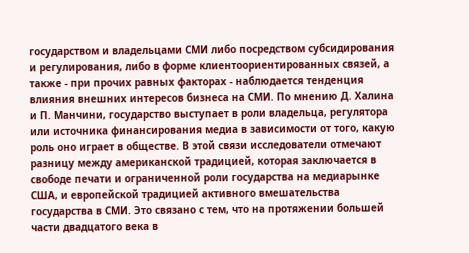государством и владельцами СМИ либо посредством субсидирования и регулирования, либо в форме клиентоориентированных связей, а также - при прочих равных факторах - наблюдается тенденция влияния внешних интересов бизнеса на СМИ. По мнению Д. Халина и П. Манчини, государство выступает в роли владельца, регулятора или источника финансирования медиа в зависимости от того, какую роль оно играет в обществе. В этой связи исследователи отмечают разницу между американской традицией, которая заключается в свободе печати и ограниченной роли государства на медиарынке США, и европейской традицией активного вмешательства государства в СМИ. Это связано с тем, что на протяжении большей части двадцатого века в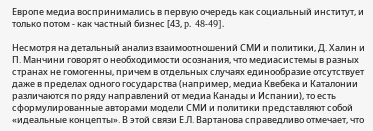Европе медиа воспринимались в первую очередь как социальный институт, и только потом - как частный бизнес [43, p. 48-49].

Несмотря на детальный анализ взаимоотношений СМИ и политики, Д. Халин и П. Манчини говорят о необходимости осознания, что медиасистемы в разных странах не гомогенны, причем в отдельных случаях единообразие отсутствует даже в пределах одного государства (например, медиа Квебека и Каталонии различаются по ряду направлений от медиа Канады и Испании), то есть сформулированные авторами модели СМИ и политики представляют собой «идеальные концепты». В этой связи Е.Л. Вартанова справедливо отмечает, что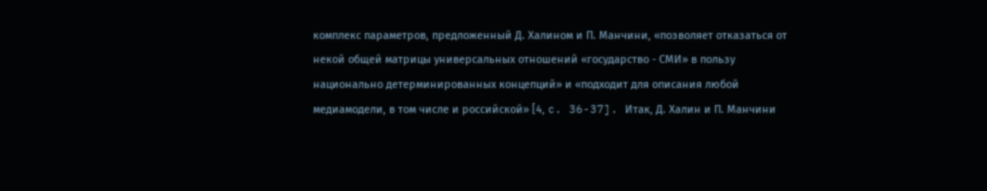комплекс параметров, предложенный Д. Халином и П. Манчини, «позволяет отказаться от некой общей матрицы универсальных отношений «государство - СМИ» в пользу национально детерминированных концепций» и «подходит для описания любой медиамодели, в том числе и российской» [4, c. 36-37]. Итак, Д. Халин и П. Манчини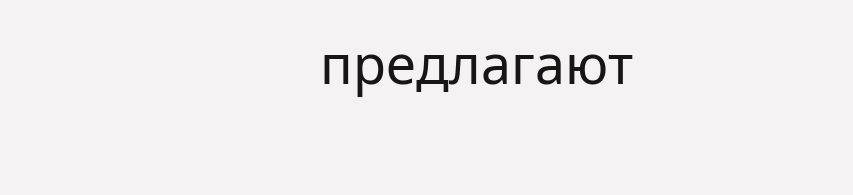предлагают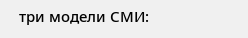три модели СМИ: